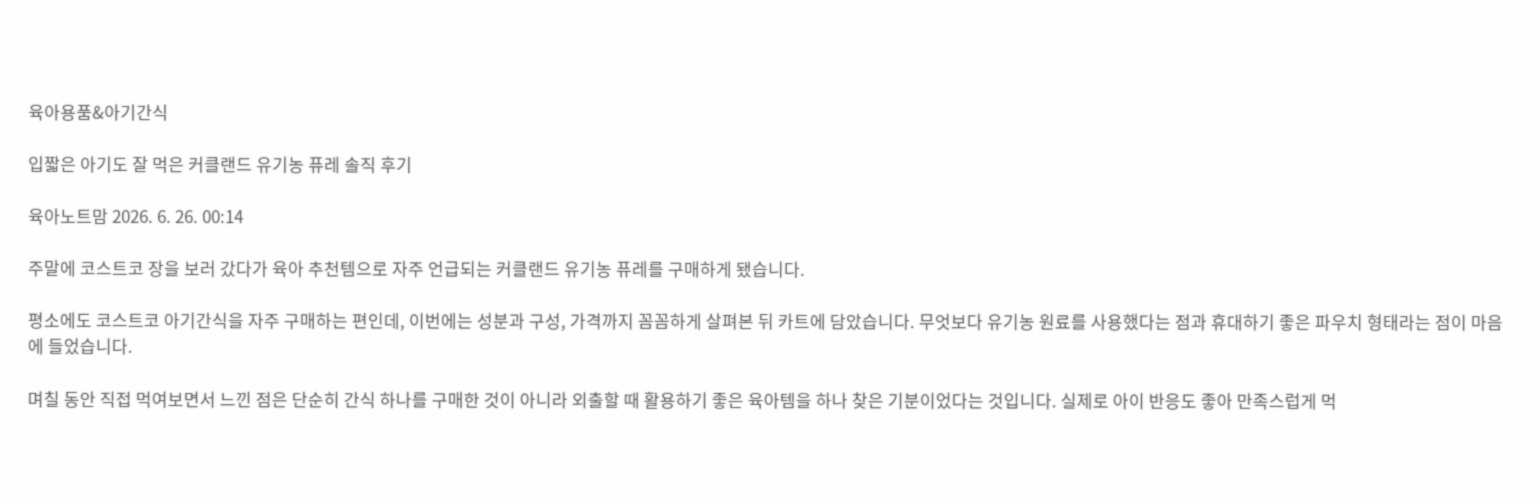육아용품&아기간식

입짧은 아기도 잘 먹은 커클랜드 유기농 퓨레 솔직 후기

육아노트맘 2026. 6. 26. 00:14

주말에 코스트코 장을 보러 갔다가 육아 추천템으로 자주 언급되는 커클랜드 유기농 퓨레를 구매하게 됐습니다.

평소에도 코스트코 아기간식을 자주 구매하는 편인데, 이번에는 성분과 구성, 가격까지 꼼꼼하게 살펴본 뒤 카트에 담았습니다. 무엇보다 유기농 원료를 사용했다는 점과 휴대하기 좋은 파우치 형태라는 점이 마음에 들었습니다.

며칠 동안 직접 먹여보면서 느낀 점은 단순히 간식 하나를 구매한 것이 아니라 외출할 때 활용하기 좋은 육아템을 하나 찾은 기분이었다는 것입니다. 실제로 아이 반응도 좋아 만족스럽게 먹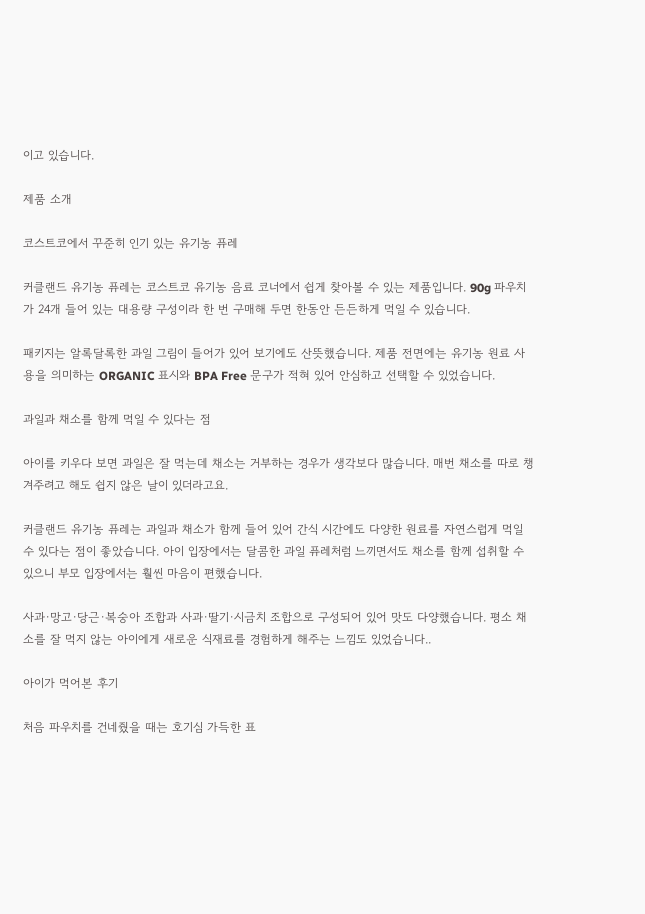이고 있습니다.

제품 소개

코스트코에서 꾸준히 인기 있는 유기농 퓨레

커클랜드 유기농 퓨레는 코스트코 유기농 음료 코너에서 쉽게 찾아볼 수 있는 제품입니다. 90g 파우치가 24개 들어 있는 대용량 구성이라 한 번 구매해 두면 한동안 든든하게 먹일 수 있습니다.

패키지는 알록달록한 과일 그림이 들어가 있어 보기에도 산뜻했습니다. 제품 전면에는 유기농 원료 사용을 의미하는 ORGANIC 표시와 BPA Free 문구가 적혀 있어 안심하고 선택할 수 있었습니다.

과일과 채소를 함께 먹일 수 있다는 점

아이를 키우다 보면 과일은 잘 먹는데 채소는 거부하는 경우가 생각보다 많습니다. 매번 채소를 따로 챙겨주려고 해도 쉽지 않은 날이 있더라고요.

커클랜드 유기농 퓨레는 과일과 채소가 함께 들어 있어 간식 시간에도 다양한 원료를 자연스럽게 먹일 수 있다는 점이 좋았습니다. 아이 입장에서는 달콤한 과일 퓨레처럼 느끼면서도 채소를 함께 섭취할 수 있으니 부모 입장에서는 훨씬 마음이 편했습니다.

사과·망고·당근·복숭아 조합과 사과·딸기·시금치 조합으로 구성되어 있어 맛도 다양했습니다. 평소 채소를 잘 먹지 않는 아이에게 새로운 식재료를 경험하게 해주는 느낌도 있었습니다..

아이가 먹어본 후기

처음 파우치를 건네줬을 때는 호기심 가득한 표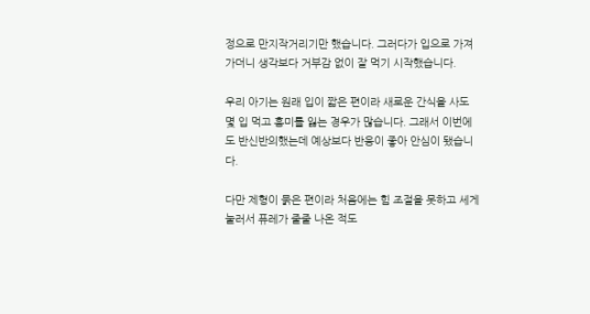정으로 만지작거리기만 했습니다. 그러다가 입으로 가져가더니 생각보다 거부감 없이 잘 먹기 시작했습니다.

우리 아기는 원래 입이 짧은 편이라 새로운 간식을 사도 몇 입 먹고 흥미를 잃는 경우가 많습니다. 그래서 이번에도 반신반의했는데 예상보다 반응이 좋아 안심이 됐습니다.

다만 제형이 묽은 편이라 처음에는 힘 조절을 못하고 세게 눌러서 퓨레가 줄줄 나온 적도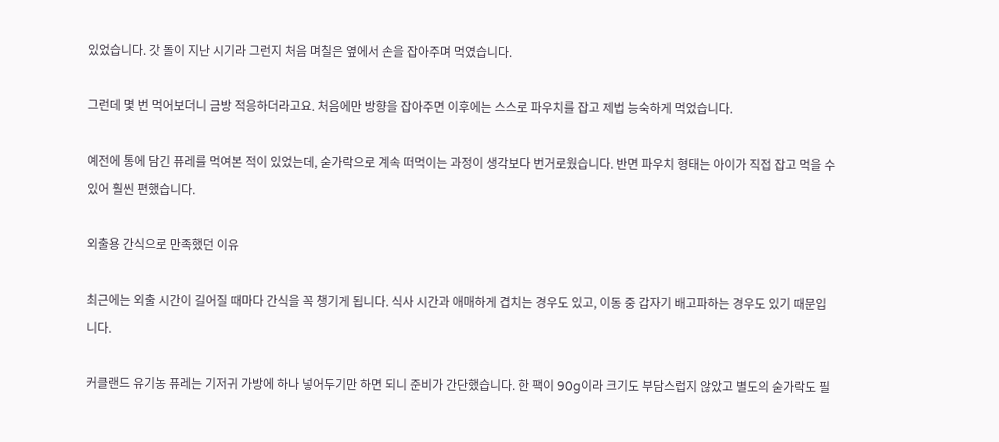있었습니다. 갓 돌이 지난 시기라 그런지 처음 며칠은 옆에서 손을 잡아주며 먹였습니다.

그런데 몇 번 먹어보더니 금방 적응하더라고요. 처음에만 방향을 잡아주면 이후에는 스스로 파우치를 잡고 제법 능숙하게 먹었습니다.

예전에 통에 담긴 퓨레를 먹여본 적이 있었는데, 숟가락으로 계속 떠먹이는 과정이 생각보다 번거로웠습니다. 반면 파우치 형태는 아이가 직접 잡고 먹을 수 있어 훨씬 편했습니다.

외출용 간식으로 만족했던 이유

최근에는 외출 시간이 길어질 때마다 간식을 꼭 챙기게 됩니다. 식사 시간과 애매하게 겹치는 경우도 있고, 이동 중 갑자기 배고파하는 경우도 있기 때문입니다.

커클랜드 유기농 퓨레는 기저귀 가방에 하나 넣어두기만 하면 되니 준비가 간단했습니다. 한 팩이 90g이라 크기도 부담스럽지 않았고 별도의 숟가락도 필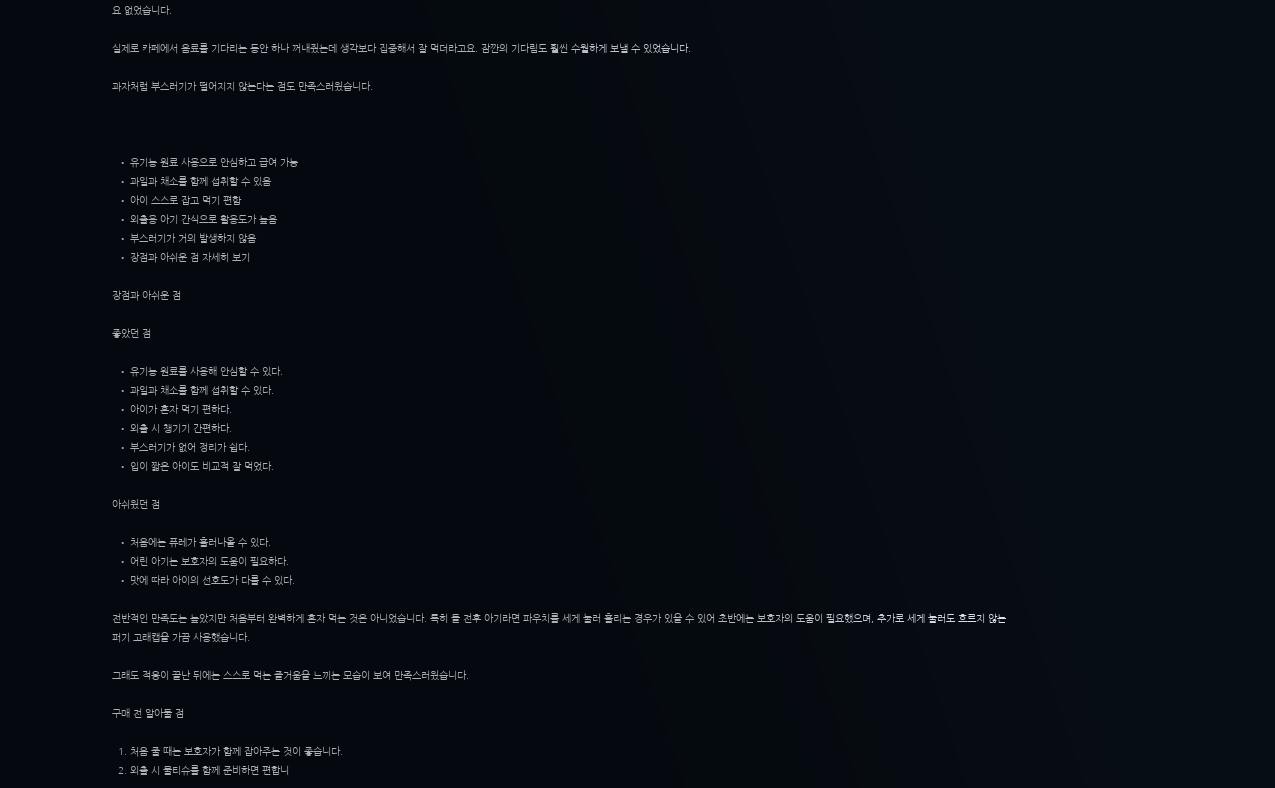요 없었습니다.

실제로 카페에서 음료를 기다리는 동안 하나 꺼내줬는데 생각보다 집중해서 잘 먹더라고요. 잠깐의 기다림도 훨씬 수월하게 보낼 수 있었습니다.

과자처럼 부스러기가 떨어지지 않는다는 점도 만족스러웠습니다.



  • 유기농 원료 사용으로 안심하고 급여 가능
  • 과일과 채소를 함께 섭취할 수 있음
  • 아이 스스로 잡고 먹기 편함
  • 외출용 아기 간식으로 활용도가 높음
  • 부스러기가 거의 발생하지 않음
  • 장점과 아쉬운 점 자세히 보기

장점과 아쉬운 점

좋았던 점

  • 유기농 원료를 사용해 안심할 수 있다.
  • 과일과 채소를 함께 섭취할 수 있다.
  • 아이가 혼자 먹기 편하다.
  • 외출 시 챙기기 간편하다.
  • 부스러기가 없어 정리가 쉽다.
  • 입이 짧은 아이도 비교적 잘 먹었다.

아쉬웠던 점

  • 처음에는 퓨레가 흘러나올 수 있다.
  • 어린 아기는 보호자의 도움이 필요하다.
  • 맛에 따라 아이의 선호도가 다를 수 있다.

전반적인 만족도는 높았지만 처음부터 완벽하게 혼자 먹는 것은 아니었습니다. 특히 돌 전후 아기라면 파우치를 세게 눌러 흘리는 경우가 있을 수 있어 초반에는 보호자의 도움이 필요했으며, 추가로 세게 눌러도 흐르지 않는 퍼기 고래캡을 가끔 사용했습니다.

그래도 적응이 끝난 뒤에는 스스로 먹는 즐거움을 느끼는 모습이 보여 만족스러웠습니다.

구매 전 알아둘 점

  1. 처음 줄 때는 보호자가 함께 잡아주는 것이 좋습니다.
  2. 외출 시 물티슈를 함께 준비하면 편합니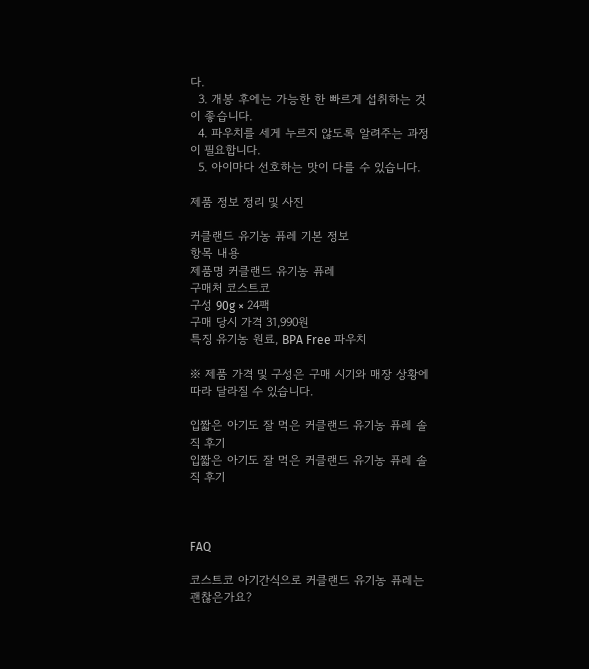다.
  3. 개봉 후에는 가능한 한 빠르게 섭취하는 것이 좋습니다.
  4. 파우치를 세게 누르지 않도록 알려주는 과정이 필요합니다.
  5. 아이마다 선호하는 맛이 다를 수 있습니다.

제품 정보 정리 및 사진

커클랜드 유기농 퓨레 기본 정보
항목 내용
제품명 커클랜드 유기농 퓨레
구매처 코스트코
구성 90g × 24팩
구매 당시 가격 31,990원
특징 유기농 원료, BPA Free 파우치

※ 제품 가격 및 구성은 구매 시기와 매장 상황에 따라 달라질 수 있습니다.

입짧은 아기도 잘 먹은 커클랜드 유기농 퓨레 솔직 후기
입짧은 아기도 잘 먹은 커클랜드 유기농 퓨레 솔직 후기



FAQ

코스트코 아기간식으로 커클랜드 유기농 퓨레는 괜찮은가요?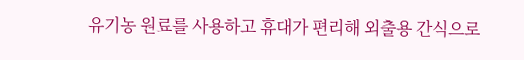유기농 원료를 사용하고 휴대가 편리해 외출용 간식으로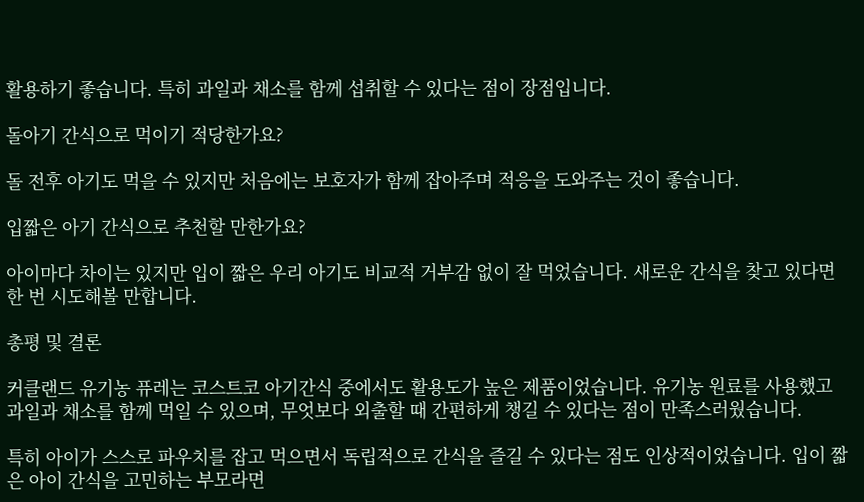활용하기 좋습니다. 특히 과일과 채소를 함께 섭취할 수 있다는 점이 장점입니다.

돌아기 간식으로 먹이기 적당한가요?

돌 전후 아기도 먹을 수 있지만 처음에는 보호자가 함께 잡아주며 적응을 도와주는 것이 좋습니다.

입짧은 아기 간식으로 추천할 만한가요?

아이마다 차이는 있지만 입이 짧은 우리 아기도 비교적 거부감 없이 잘 먹었습니다. 새로운 간식을 찾고 있다면 한 번 시도해볼 만합니다.

총평 및 결론

커클랜드 유기농 퓨레는 코스트코 아기간식 중에서도 활용도가 높은 제품이었습니다. 유기농 원료를 사용했고 과일과 채소를 함께 먹일 수 있으며, 무엇보다 외출할 때 간편하게 챙길 수 있다는 점이 만족스러웠습니다.

특히 아이가 스스로 파우치를 잡고 먹으면서 독립적으로 간식을 즐길 수 있다는 점도 인상적이었습니다. 입이 짧은 아이 간식을 고민하는 부모라면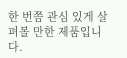한 번쯤 관심 있게 살펴볼 만한 제품입니다.